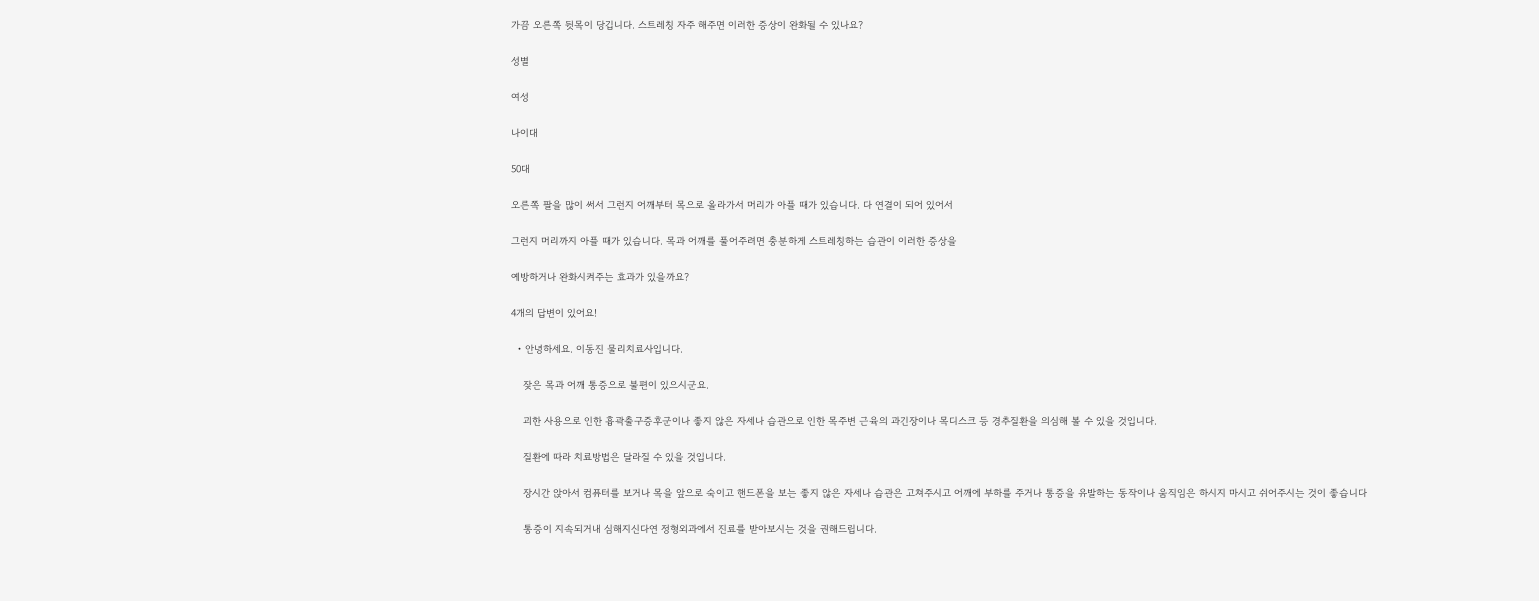가끔 오른쪽 뒷목이 당깁니다. 스트레칭 자주 해주면 이러한 증상이 완화될 수 있나요?

성별

여성

나이대

50대

오른쪽 팔을 많이 써서 그런지 어깨부터 목으로 올라가서 머리가 아플 때가 있습니다. 다 연결이 되어 있어서

그런지 머리까지 아플 때가 있습니다. 목과 어깨를 풀어주려면 충분하게 스트레칭하는 습관이 이러한 증상을

예방하거나 완화시켜주는 효과가 있을까요?

4개의 답변이 있어요!

  • 안녕하세요. 이동진 물리치료사입니다.

    잦은 목과 어깨 통증으로 불편이 있으시군요.

    괴한 사용으로 인한 흉곽출구증후군이나 좋지 않은 자세나 습관으로 인한 목주변 근육의 과긴장이나 목디스크 등 경추질환을 의심해 볼 수 있을 것입니다.

    질환에 따라 치료방법은 달라질 수 있을 것입니다.

    장시간 앉아서 컴퓨터를 보거나 목을 앞으로 숙이고 핸드폰을 보는 좋지 않은 자세나 습관은 고쳐주시고 어깨에 부하를 주거나 통증을 유발하는 동작이나 움직임은 하시지 마시고 쉬어주시는 것이 좋습니다

    통증이 지속되거내 심해지신다연 정형외과에서 진료를 받아보시는 것을 권해드립니다.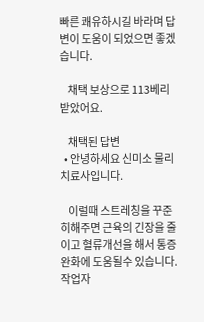빠른 쾌유하시길 바라며 답변이 도움이 되었으면 좋겠습니다.

    채택 보상으로 113베리 받았어요.

    채택된 답변
  • 안녕하세요 신미소 물리치료사입니다.

    이럴때 스트레칭을 꾸준히해주면 근육의 긴장을 줄이고 혈류개선을 해서 통증완화에 도움될수 있습니다. 작업자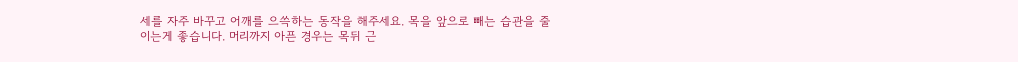세를 자주 바꾸고 어깨를 으쓱하는 동작을 해주세요. 목을 앞으로 빼는 습관을 줄이는게 좋습니다. 머리까지 아픈 경우는 목뒤 근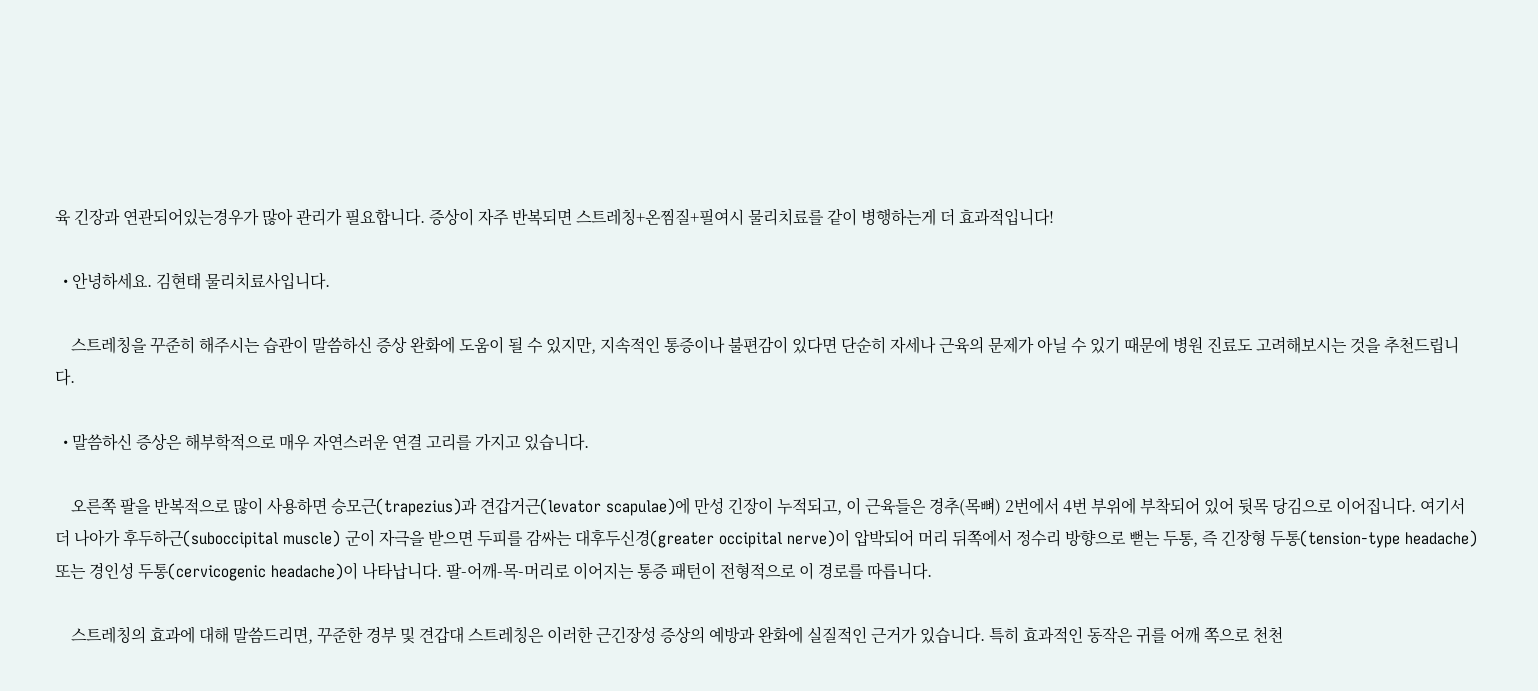육 긴장과 연관되어있는경우가 많아 관리가 필요합니다. 증상이 자주 반복되면 스트레칭+온찜질+필여시 물리치료를 같이 병행하는게 더 효과적입니다!

  • 안녕하세요. 김현태 물리치료사입니다.

    스트레칭을 꾸준히 해주시는 습관이 말씀하신 증상 완화에 도움이 될 수 있지만, 지속적인 통증이나 불편감이 있다면 단순히 자세나 근육의 문제가 아닐 수 있기 때문에 병원 진료도 고려해보시는 것을 추천드립니다.

  • 말씀하신 증상은 해부학적으로 매우 자연스러운 연결 고리를 가지고 있습니다.

    오른쪽 팔을 반복적으로 많이 사용하면 승모근(trapezius)과 견갑거근(levator scapulae)에 만성 긴장이 누적되고, 이 근육들은 경추(목뼈) 2번에서 4번 부위에 부착되어 있어 뒷목 당김으로 이어집니다. 여기서 더 나아가 후두하근(suboccipital muscle) 군이 자극을 받으면 두피를 감싸는 대후두신경(greater occipital nerve)이 압박되어 머리 뒤쪽에서 정수리 방향으로 뻗는 두통, 즉 긴장형 두통(tension-type headache) 또는 경인성 두통(cervicogenic headache)이 나타납니다. 팔-어깨-목-머리로 이어지는 통증 패턴이 전형적으로 이 경로를 따릅니다.

    스트레칭의 효과에 대해 말씀드리면, 꾸준한 경부 및 견갑대 스트레칭은 이러한 근긴장성 증상의 예방과 완화에 실질적인 근거가 있습니다. 특히 효과적인 동작은 귀를 어깨 쪽으로 천천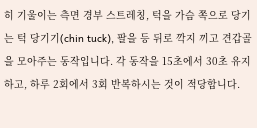히 기울이는 측면 경부 스트레칭, 턱을 가슴 쪽으로 당기는 턱 당기기(chin tuck), 팔을 등 뒤로 깍지 끼고 견갑골을 모아주는 동작입니다. 각 동작을 15초에서 30초 유지하고, 하루 2회에서 3회 반복하시는 것이 적당합니다.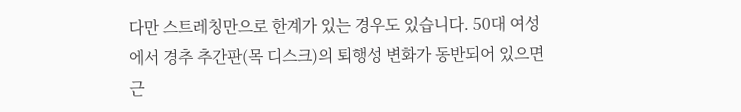다만 스트레칭만으로 한계가 있는 경우도 있습니다. 50대 여성에서 경추 추간판(목 디스크)의 퇴행성 변화가 동반되어 있으면 근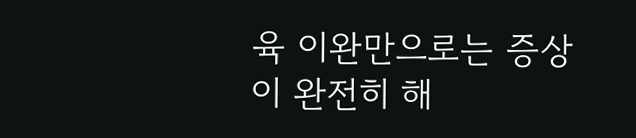육 이완만으로는 증상이 완전히 해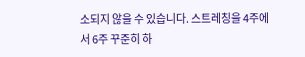소되지 않을 수 있습니다. 스트레칭을 4주에서 6주 꾸준히 하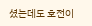셨는데도 호전이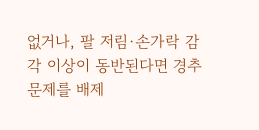없거나, 팔 저림·손가락 감각 이상이 동반된다면 경추 문제를 배제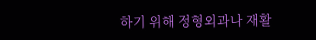하기 위해 정형외과나 재활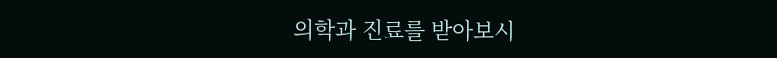의학과 진료를 받아보시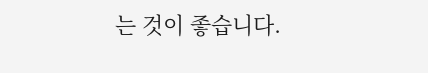는 것이 좋습니다.